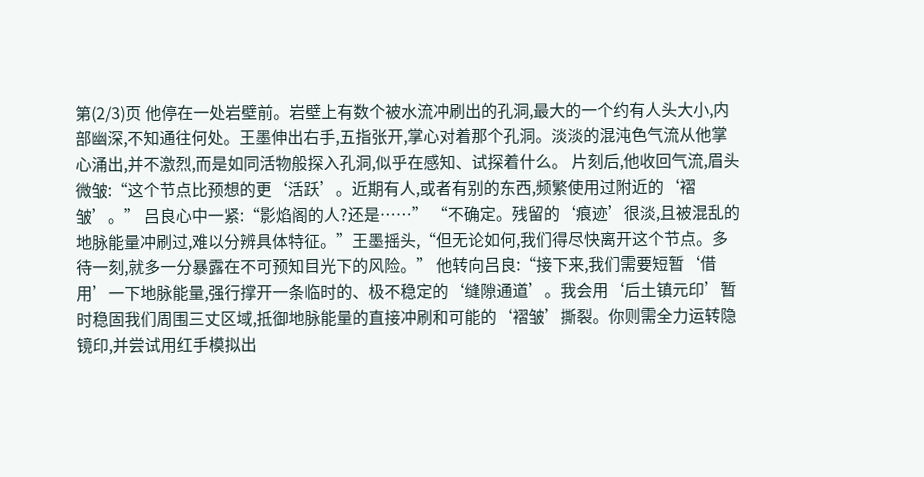第(2/3)页 他停在一处岩壁前。岩壁上有数个被水流冲刷出的孔洞,最大的一个约有人头大小,内部幽深,不知通往何处。王墨伸出右手,五指张开,掌心对着那个孔洞。淡淡的混沌色气流从他掌心涌出,并不激烈,而是如同活物般探入孔洞,似乎在感知、试探着什么。 片刻后,他收回气流,眉头微皱:“这个节点比预想的更‘活跃’。近期有人,或者有别的东西,频繁使用过附近的‘褶皱’。” 吕良心中一紧:“影焰阁的人?还是……” “不确定。残留的‘痕迹’很淡,且被混乱的地脉能量冲刷过,难以分辨具体特征。”王墨摇头,“但无论如何,我们得尽快离开这个节点。多待一刻,就多一分暴露在不可预知目光下的风险。” 他转向吕良:“接下来,我们需要短暂‘借用’一下地脉能量,强行撑开一条临时的、极不稳定的‘缝隙通道’。我会用‘后土镇元印’暂时稳固我们周围三丈区域,抵御地脉能量的直接冲刷和可能的‘褶皱’撕裂。你则需全力运转隐镜印,并尝试用红手模拟出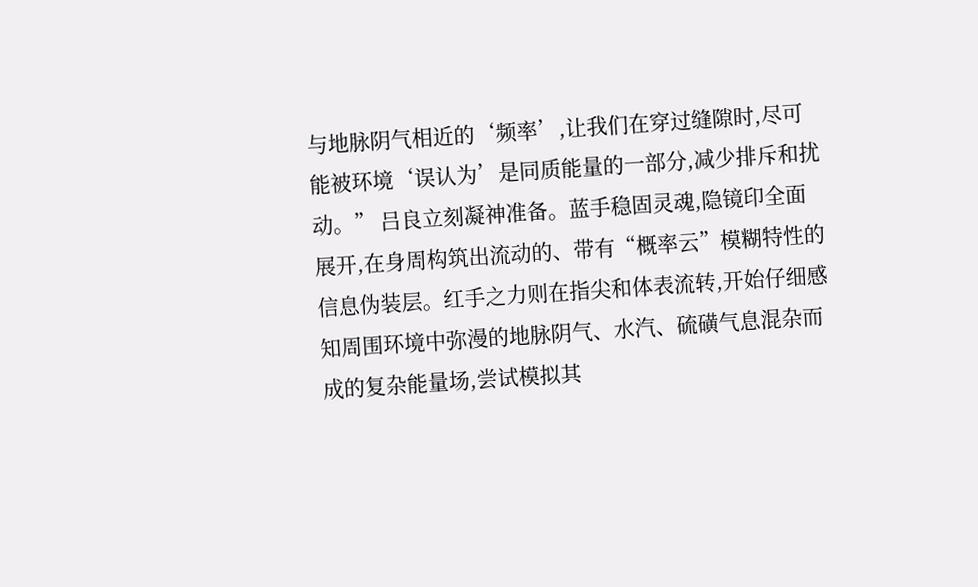与地脉阴气相近的‘频率’,让我们在穿过缝隙时,尽可能被环境‘误认为’是同质能量的一部分,减少排斥和扰动。” 吕良立刻凝神准备。蓝手稳固灵魂,隐镜印全面展开,在身周构筑出流动的、带有“概率云”模糊特性的信息伪装层。红手之力则在指尖和体表流转,开始仔细感知周围环境中弥漫的地脉阴气、水汽、硫磺气息混杂而成的复杂能量场,尝试模拟其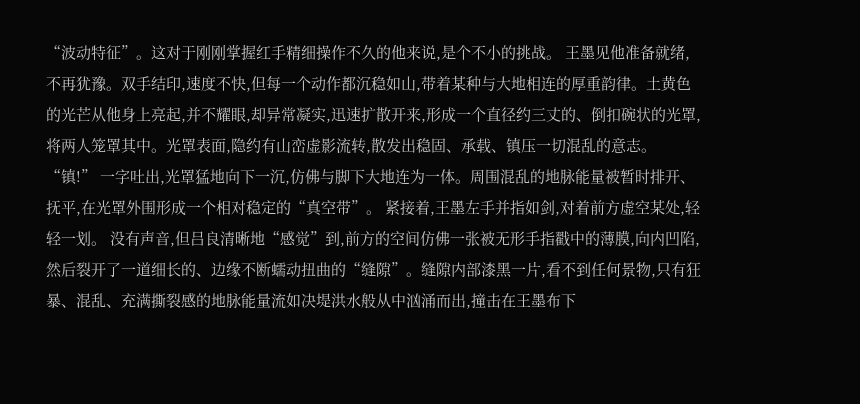“波动特征”。这对于刚刚掌握红手精细操作不久的他来说,是个不小的挑战。 王墨见他准备就绪,不再犹豫。双手结印,速度不快,但每一个动作都沉稳如山,带着某种与大地相连的厚重韵律。土黄色的光芒从他身上亮起,并不耀眼,却异常凝实,迅速扩散开来,形成一个直径约三丈的、倒扣碗状的光罩,将两人笼罩其中。光罩表面,隐约有山峦虚影流转,散发出稳固、承载、镇压一切混乱的意志。 “镇!” 一字吐出,光罩猛地向下一沉,仿佛与脚下大地连为一体。周围混乱的地脉能量被暂时排开、抚平,在光罩外围形成一个相对稳定的“真空带”。 紧接着,王墨左手并指如剑,对着前方虚空某处,轻轻一划。 没有声音,但吕良清晰地“感觉”到,前方的空间仿佛一张被无形手指戳中的薄膜,向内凹陷,然后裂开了一道细长的、边缘不断蠕动扭曲的“缝隙”。缝隙内部漆黑一片,看不到任何景物,只有狂暴、混乱、充满撕裂感的地脉能量流如决堤洪水般从中汹涌而出,撞击在王墨布下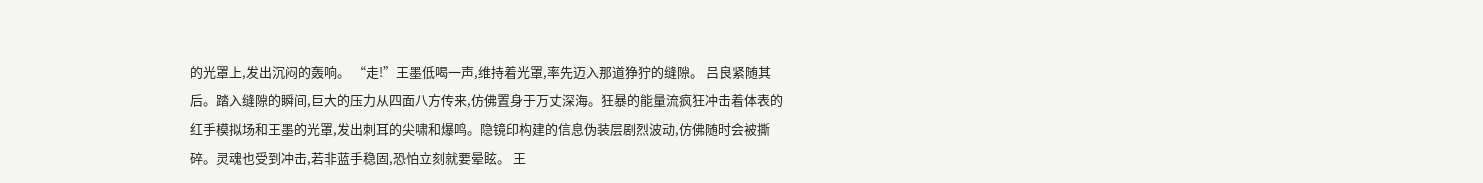的光罩上,发出沉闷的轰响。 “走!”王墨低喝一声,维持着光罩,率先迈入那道狰狞的缝隙。 吕良紧随其后。踏入缝隙的瞬间,巨大的压力从四面八方传来,仿佛置身于万丈深海。狂暴的能量流疯狂冲击着体表的红手模拟场和王墨的光罩,发出刺耳的尖啸和爆鸣。隐镜印构建的信息伪装层剧烈波动,仿佛随时会被撕碎。灵魂也受到冲击,若非蓝手稳固,恐怕立刻就要晕眩。 王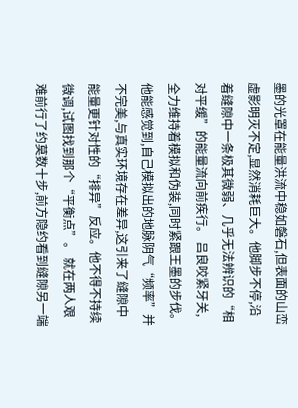墨的光罩在能量洪流中稳如磐石,但表面的山峦虚影明灭不定,显然消耗巨大。他脚步不停,沿着缝隙中一条极其微弱、几乎无法辨识的“相对平缓”的能量流向前疾行。 吕良咬紧牙关,全力维持着模拟和伪装,同时紧跟王墨的步伐。他能感觉到,自己模拟出的地脉阴气“频率”并不完美,与真实环境存在差异,这引来了缝隙中能量更针对性的“排异”反应。他不得不持续微调,试图找到那个“平衡点”。 就在两人艰难前行了约莫数十步,前方隐约看到缝隙另一端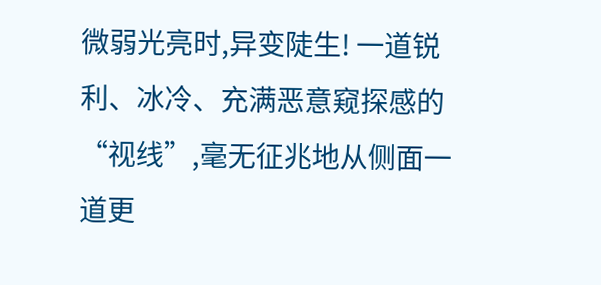微弱光亮时,异变陡生! 一道锐利、冰冷、充满恶意窥探感的“视线”,毫无征兆地从侧面一道更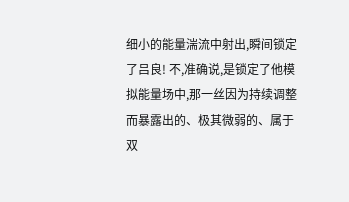细小的能量湍流中射出,瞬间锁定了吕良! 不,准确说,是锁定了他模拟能量场中,那一丝因为持续调整而暴露出的、极其微弱的、属于双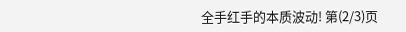全手红手的本质波动! 第(2/3)页